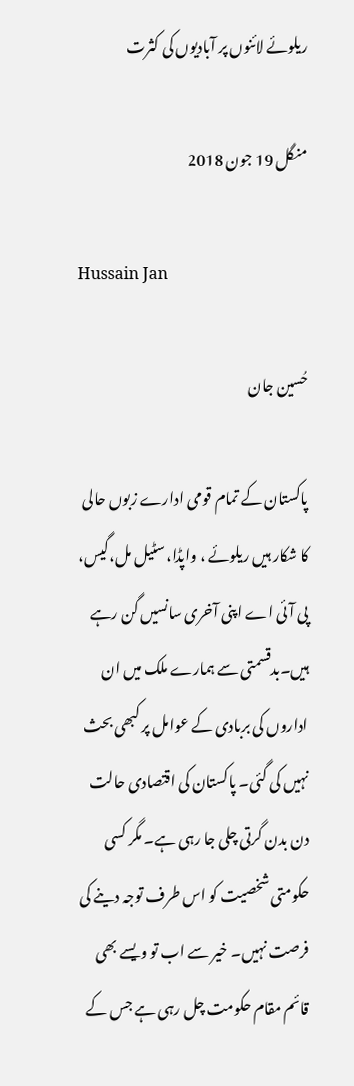ریلوئے لائنوں پر آبادیوں کی کثرت

منگل 19 جون 2018

Hussain Jan

حُسین جان

پاکستان کے تمام قومی ادارے زبوں حالی کا شکار ہیں ریلوئے ، واپڈا، سٹیل مل،گیس، پی آئی اے اپنی آخری سانسیں گن رہے ہیں۔بدقسمتی سے ہمارے ملک میں ان اداروں کی بربادی کے عوامل پر کبھی بحث نہیں کی گئی۔ پاکستان کی اقتصادی حالت دن بدن گرتی چلی جا رہی ہے۔ مگر کسی حکومتی شخصیت کو اس طرف توجہ دینے کی فرصت نہیں۔ خیر سے اب تو ویسے بھی قائم مقام حکومت چل رہی ہے جس کے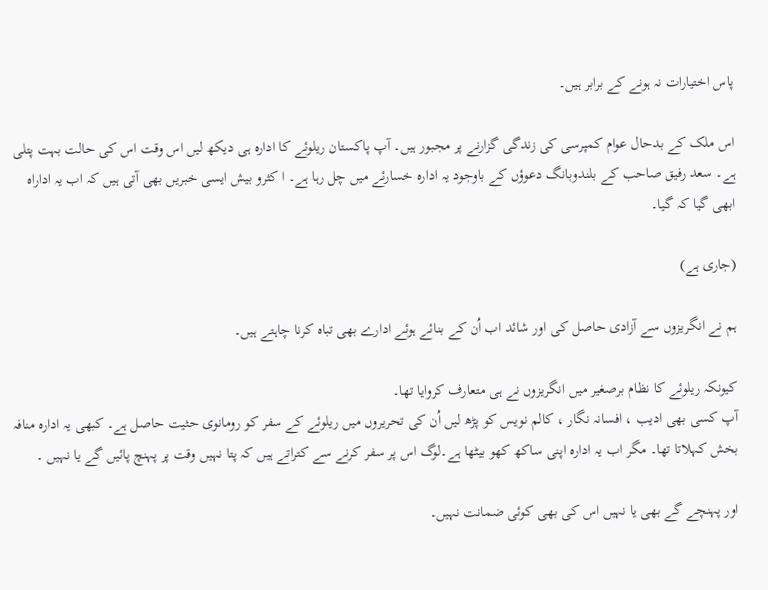پاس اختیارات نہ ہونے کے برابر ہیں۔

اس ملک کے بدحال عوام کمپرسی کی زندگی گزارنے پر مجبور ہیں۔ آپ پاکستان ریلوئے کا ادارہ ہی دیکھ لیں اس وقت اس کی حالت بہت پتلی ہے۔ سعد رفیق صاحب کے بلندوبانگ دعوؤں کے باوجود یہ ادارہ خسارئے میں چل رہا ہے۔ ا کثرو بیش ایسی خبریں بھی آتی ہیں کہ اب یہ اداراہ ابھی گیا کہ گیا۔

(جاری ہے)

ہم نے انگریزوں سے آزادی حاصل کی اور شائد اب اُن کے بنائے ہوئے ادارے بھی تباہ کرنا چاہتے ہیں۔

کیونکہ ریلوئے کا نظام برصغیر میں انگریزوں نے ہی متعارف کروایا تھا۔
آپ کسی بھی ادیب ، افسانہ نگار ، کالم نویس کو پڑھ لیں اُن کی تحریروں میں ریلوئے کے سفر کو رومانوی حثیت حاصل ہے۔ کبھی یہ ادارہ منافہ بخش کہلاتا تھا۔ مگر اب یہ ادارہ اپنی ساکھ کھو بیٹھا ہے۔لوگ اس پر سفر کرنے سے کتراتے ہیں کہ پتا نہیں وقت پر پہنچ پائیں گے یا نہیں ۔

اور پہنچے گے بھی یا نہیں اس کی بھی کوئی ضمانت نہیں۔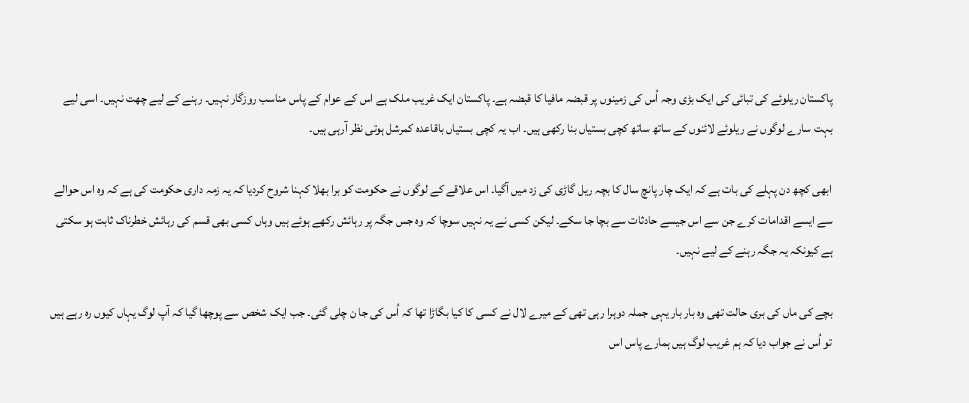پاکستان ریلوئے کی تبائی کی ایک بڑی وجہ اُس کی زمینوں پر قبضہ مافیا کا قبضہ ہے۔ پاکستان ایک غریب ملک ہے اس کے عوام کے پاس مناسب روزگار نہیں۔ رہنے کے لیے چھت نہیں۔ اسی لیے بہت سارے لوگوں نے ریلوئے لائنوں کے ساتھ ساتھ کچی بستیاں بنا رکھی ہیں۔ اب یہ کچی بستیاں باقاعدہ کمرشل ہوتی نظر آرہی ہیں۔

ابھی کچھ دن پہلے کی بات ہے کہ ایک چار پانچ سال کا بچہ ریل گاڑی کی زد میں آگیا۔ اس علاقے کے لوگوں نے حکومت کو برا بھلا کہنا شروح کردیا کہ یہ زمہ داری حکومت کی ہے کہ وہ اس حوالے سے ایسے اقدامات کرے جن سے اس جیسے حادثات سے بچا جا سکے۔ لیکن کسی نے یہ نہیں سوچا کہ وہ جس جگہ پر رہائش رکھے ہوئے ہیں وہاں کسی بھی قسم کی رہائش خطرناک ثابت ہو سکتی ہے کیونکہ یہ جگہ رہنے کے لیے نہیں۔

بچے کی ماں کی بری حالت تھی وہ بار بار یہی جملہ دوہرا رہی تھی کے میرے لال نے کسی کا کیا بگاڑا تھا کہ اُس کی جا ن چلی گئی۔ جب ایک شخص سے پوچھا گیا کہ آپ لوگ یہاں کیوں رہ رہے ہیں تو اُس نے جواب دیا کہ ہم غریب لوگ ہیں ہمارے پاس اس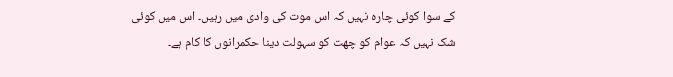کے سوا کوئی چارہ نہیں کہ اس موت کی وادی میں رہیں۔ اس میں کوئی شک نہیں کہ عوام کو چھت کو سہولت دینا حکمرانوں کا کام ہے۔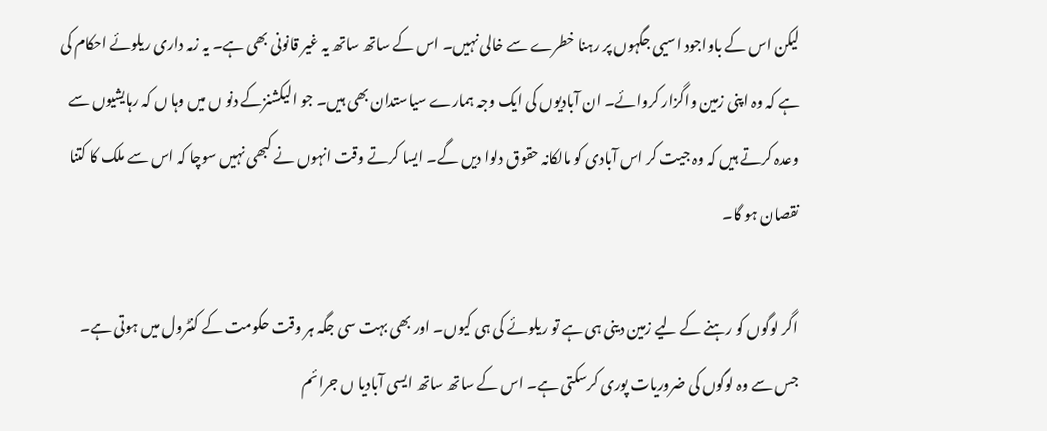لیکن اس کے باواجود اسیی جگہوں پر رہنا خطرے سے خالی نہیں۔ اس کے ساتھ ساتھ یہ غیر قانونی بھی ہے۔ یہ زمہ داری ریلوئے احکام کی ہے کہ وہ اپنی زمین واگزار کروائے۔ ان آبادیوں کی ایک وجہ ہمارے سیاستدان بھی ہیں۔ جو الیکشنزکے دنو ں میں وہا ں کہ رہایشیوں سے وعدہ کرتے ہیں کہ وہ جیت کر اس آبادی کو مالکانہ حقوق دلوا دیں گے۔ ایسا کرتے وقت انہوں نے کبھی نہیں سوچا کہ اس سے ملک کا کتنا نقصان ہو گا۔

اگر لوگوں کو رہنے کے لیے زمین دینی ہی ہے تو ریلوئے کی ہی کیوں۔ اور بھی بہت سی جگہ ہر وقت حکومت کے کنٹرول میں ہوتی ہے۔ جس سے وہ لوگوں کی ضروریات پوری کرسکتی ہے۔ اس کے ساتھ ساتھ ایسی آبادیا ں جرائم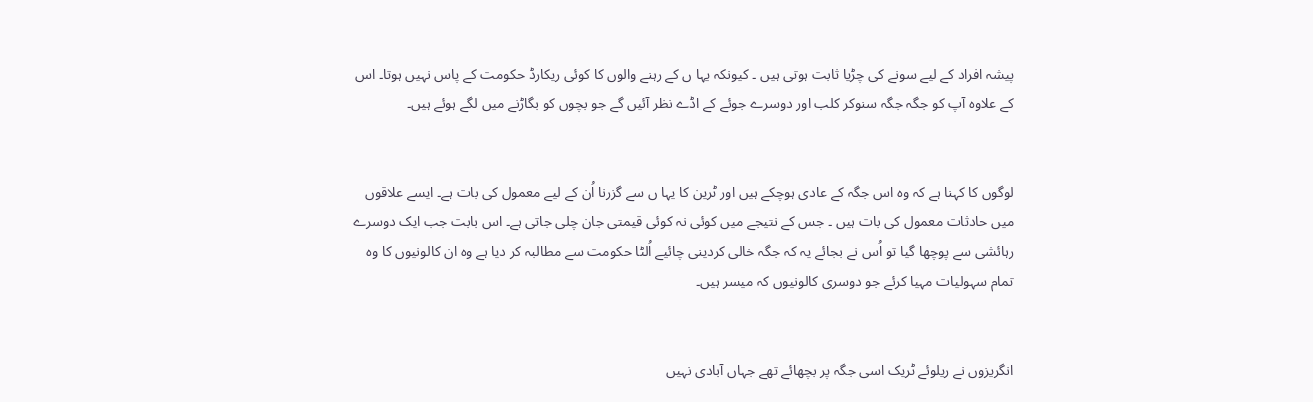پیشہ افراد کے لیے سونے کی چڑیا ثابت ہوتی ہیں ۔ کیونکہ یہا ں کے رہنے والوں کا کوئی ریکارڈ حکومت کے پاس نہیں ہوتا۔ اس کے علاوہ آپ کو جگہ جگہ سنوکر کلب اور دوسرے جوئے کے اڈے نظر آئیں گے جو بچوں کو بگاڑنے میں لگے ہوئے ہیں۔


لوگوں کا کہنا ہے کہ وہ اس جگہ کے عادی ہوچکے ہیں اور ٹرین کا یہا ں سے گزرنا اُن کے لیے معمول کی بات ہے۔ ایسے علاقوں میں حادثات معمول کی بات ہیں ۔ جس کے نتیجے میں کوئی نہ کوئی قیمتی جان چلی جاتی ہے۔ اس بابت جب ایک دوسرے رہائشی سے پوچھا گیا تو اُس نے بجائے یہ کہ جگہ خالی کردینی چائیے اُلٹا حکومت سے مطالبہ کر دیا ہے وہ ان کالونیوں کا وہ تمام سہولیات مہیا کرئے جو دوسری کالونیوں کہ میسر ہیں۔


انگریزوں نے ریلوئے ٹریک اسی جگہ پر بچھائے تھے جہاں آبادی نہیں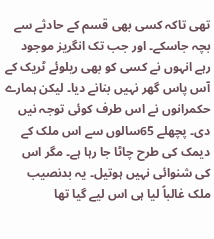تھی تاکہ کسی بھی قسم کے حادثے سے بچہ جاسکے۔ اور جب تک انگریز موجود رہے انہوں نے کسی کو بھی ریلوئے ٹریک کے آس پاس گھر نہیں بنانے دیا۔ لیکن ہمارے حکمرانوں نے اس طرف کوئی توجہ نیں دی۔ پچھلے 65سالوں سے اس ملک کے دیمک کی طرح چاٹا جا رہا ہے۔ مگر اس کی شنوائی نہیں ہوتیل۔ یہ بدنصیب ملک غالباً لیا ہی اس لیے گیا تھا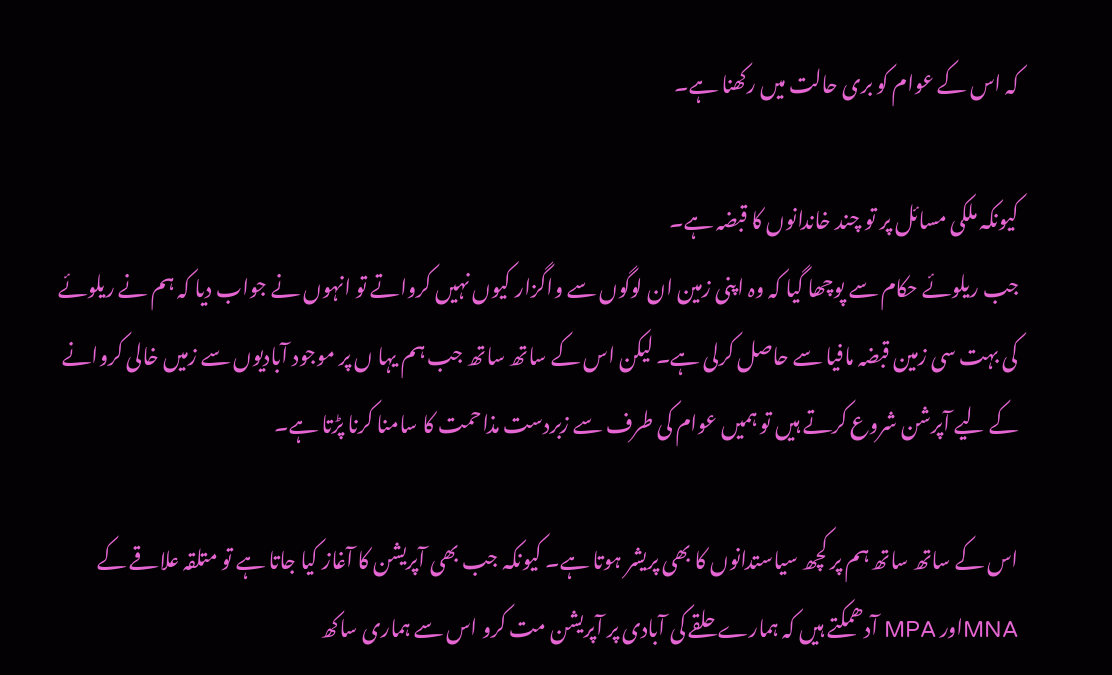کہ اس کے عوام کو بری حالت میں رکھنا ہے۔

کیونکہ ملکی مسائل پر تو چند خاندانوں کا قبضہ ہے۔
جب ریلوئے حکام سے پوچھا گیا کہ وہ اپنی زمین ان لوگوں سے واگزار کیوں نہیں کرواتے تو انہوں نے جواب دیا کہ ہم نے ریلوئے کی بہت سی زمین قبضہ مافیا سے حاصل کرلی ہے۔ لیکن اس کے ساتھ ساتھ جب ہم یہا ں پر موجود آبادیوں سے زمیں خالی کروانے کے لیے آپرشن شروع کرتے ہیں تو ہمیں عوام کی طرف سے زبردست مذاحمت کا سامنا کرنا پڑتا ہے۔

اس کے ساتھ ساتھ ہم پر کچھ سیاستدانوں کا بھی پریشر ہوتا ہے۔ کیونکہ جب بھی آپریشن کا آغاز کیا جاتا ہے تو متلقہ علاقے کے MNAاور MPA آدھمکتے ہیں کہ ہمارے حلقے کی آبادی پر آپریشن مت کرو اس سے ہماری ساکھ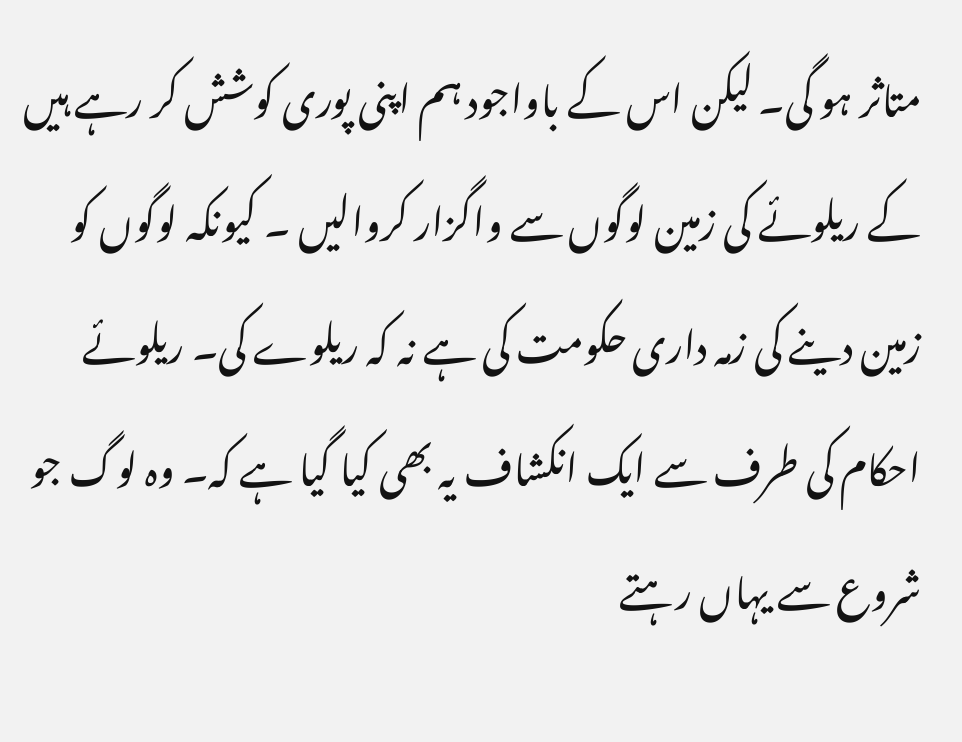متاثر ہو گی۔ لیکن اس کے باواجود ہم اپنی پوری کوشش کر رہے ہیں کے ریلوئے کی زمین لوگوں سے واگزار کروالیں ۔ کیونکہ لوگوں کو زمین دینے کی زمہ داری حکومت کی ہے نہ کہ ریلوے کی۔ ریلوئے احکام کی طرف سے ایک انکشاف یہ بھی کیا گیا ہے کہ۔ وہ لوگ جو شروع سے یہاں رہتے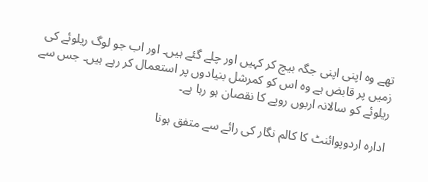تھے وہ اپنی اپنی جگہ بیچ کر کہیں اور چلے گئے ہیں۔ اور اب جو لوگ ریلوئے کی زمیں پر قابض ہے وہ اس کو کمرشل بنیادوں پر استعمال کر رہے ہیں۔ جس سے ریلوئے کو سالانہ اربوں روپے کا نقصان ہو رہا ہے۔

ادارہ اردوپوائنٹ کا کالم نگار کی رائے سے متفق ہونا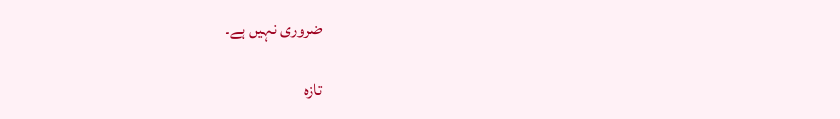ضروری نہیں ہے۔

تازہ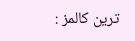ترین کالمز :